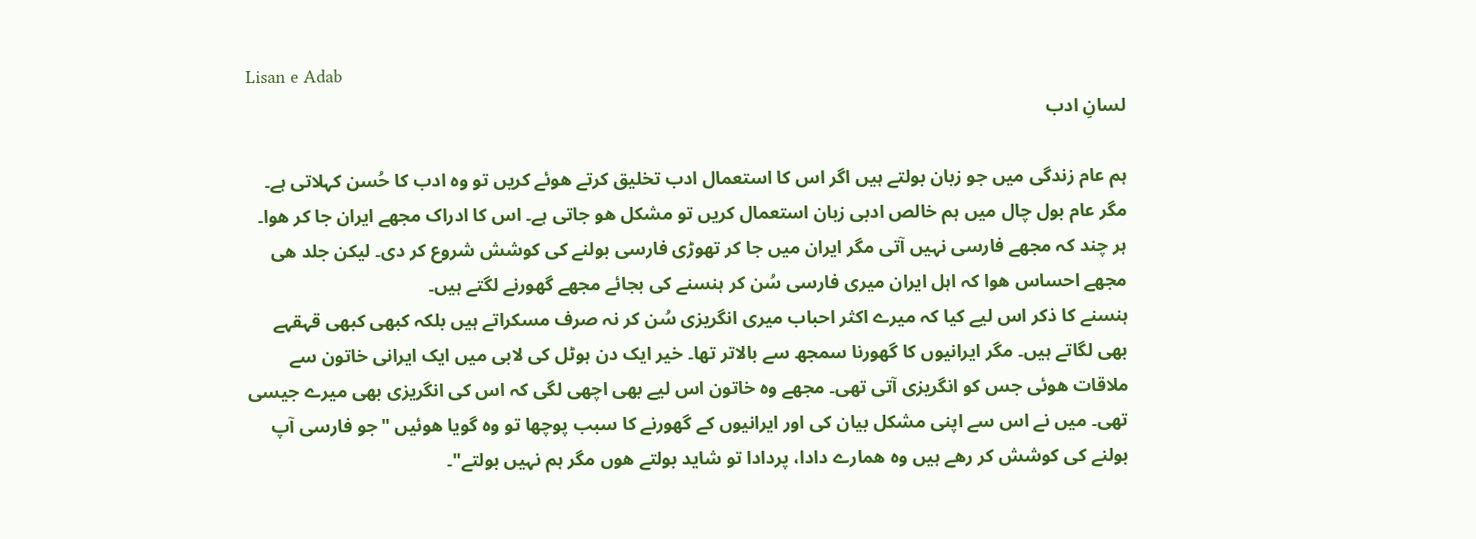Lisan e Adab
لسانِ ادب

ہم عام زندگی میں جو زبان بولتے ہیں اگر اس کا استعمال ادب تخلیق کرتے ھوئے کریں تو وہ ادب کا حُسن کہلاتی ہے۔ مگر عام بول چال میں ہم خالص ادبی زبان استعمال کریں تو مشکل ھو جاتی ہے۔ اس کا ادراک مجھے ایران جا کر ھوا۔ ہر چند کہ مجھے فارسی نہیں آتی مگر ایران میں جا کر تھوڑی فارسی بولنے کی کوشش شروع کر دی۔ لیکن جلد ھی مجھے احساس ھوا کہ اہل ایران میری فارسی سُن کر ہنسنے کی بجائے مجھے گھورنے لگتے ہیں۔
ہنسنے کا ذکر اس لیے کیا کہ میرے اکثر احباب میری انگریزی سُن کر نہ صرف مسکراتے ہیں بلکہ کبھی کبھی قہقہے بھی لگاتے ہیں۔ مگر ایرانیوں کا گھورنا سمجھ سے بالاتر تھا۔ خیر ایک دن ہوٹل کی لابی میں ایک ایرانی خاتون سے ملاقات ھوئی جس کو انگریزی آتی تھی۔ مجھے وہ خاتون اس لیے بھی اچھی لگی کہ اس کی انگریزی بھی میرے جیسی تھی۔ میں نے اس سے اپنی مشکل بیان کی اور ایرانیوں کے گھورنے کا سبب پوچھا تو وہ گویا ھوئیں "جو فارسی آپ بولنے کی کوشش کر رھے ہیں وہ ھمارے دادا، پردادا تو شاید بولتے ھوں مگر ہم نہیں بولتے"۔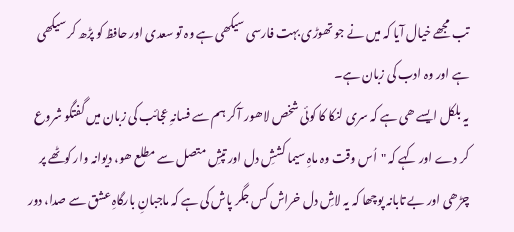تب مجھے خیال آیا کہ میں نے جو تھوڑی بہت فارسی سیکھی ہے وہ تو سعدی اور حافظ کو پڑھ کر سیکھی ہے اور وہ ادب کی زبان ہے۔
یہ بلکل ایسے ھی ہے کہ سری لنکا کا کوئی شخص لاھور آ کر ہم سے فسانہِ عجائب کی زبان میں گفتگو شروع کر دے اور کہے کہ "اُس وقت وہ ماہِ سیما کششِ دل اور تپشِ متصل سے مطلع ھو، دیوانہ وار کوٹھے پر چڑھی اور بے تابانہ پوچھا کہ یہ لاشِ دل خراش کس جگر پاش کی ہے کہ ماجبانِ بارگاہِ عشق سے صدا، دور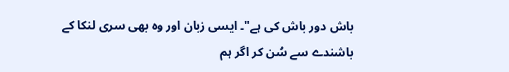باش دور باش کی ہے"۔ ایسی زبان اور وہ بھی سری لنکا کے باشندے سے سُن کر اگر ہم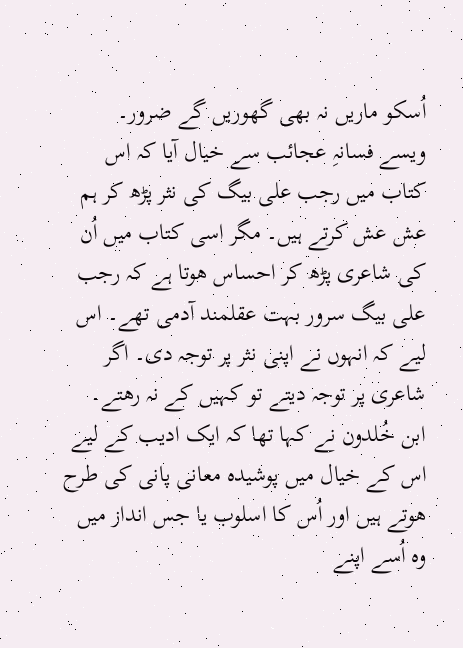اُسکو ماریں نہ بھی گھوریں گے ضرور۔
ویسے فسانہِ عجائب سے خیال آیا کہ اس کتاب میں رجب علی بیگ کی نثر پڑھ کر ہم عش عش کرتے ہیں۔ مگر اسی کتاب میں اُن کی شاعری پڑھ کر احساس ھوتا ہے کہ رجب علی بیگ سرور بہت عقلمند آدمی تھے۔ اس لیے کہ انہوں نے اپنی نثر پر توجہ دی۔ اگر شاعری پر توجہ دیتے تو کہیں کے نہ رھتے۔
ابن خُلدون نے کہا تھا کہ ایک ادیب کے لیے اس کے خیال میں پوشیدہ معانی پانی کی طرح ھوتے ہیں اور اُس کا اسلوب یا جس انداز میں وہ اُسے اپنے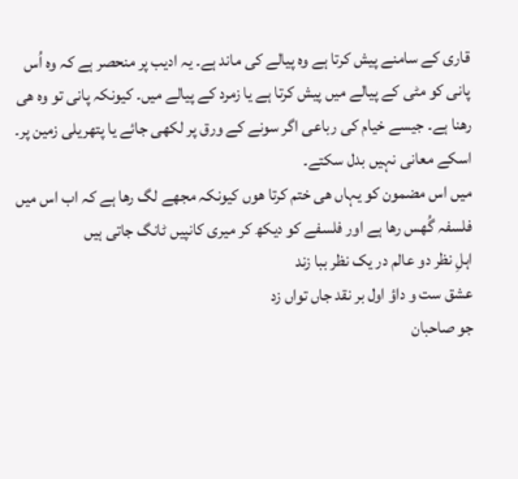قاری کے سامنے پیش کرتا ہے وہ پیالے کی ماند ہے۔ یہ ادیب پر منحصر ہے کہ وہ اُس پانی کو مٹی کے پیالے میں پیش کرتا ہے یا زمرد کے پیالے میں۔ کیونکہ پانی تو وہ ھی رھنا ہے۔ جیسے خیام کی رباعی اگر سونے کے ورق پر لکھی جائے یا پتھریلی زمین پر۔ اسکے معانی نہیں بدل سکتے۔
میں اس مضمون کو یہاں ھی ختم کرتا ھوں کیونکہ مجھے لگ رھا ہے کہ اب اس میں فلسفہ گُھس رھا ہے اور فلسفے کو دیکھ کر میری کانپیں ٹانگ جاتی ہیں
اہلِ نظر دو عالم در یک نظر ببا زند
عشق ست و داؤ اول بر نقد جاں تواں زد
جو صاحبان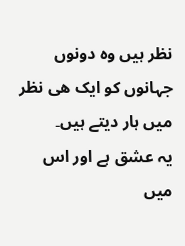نظر ہیں وہ دونوں جہانوں کو ایک ھی نظر میں ہار دیتے ہیں۔
یہ عشق ہے اور اس میں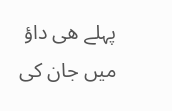پہلے ھی داؤ میں جان کی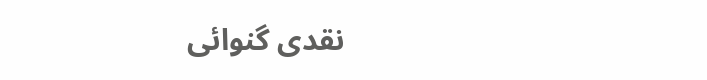نقدی گنوائی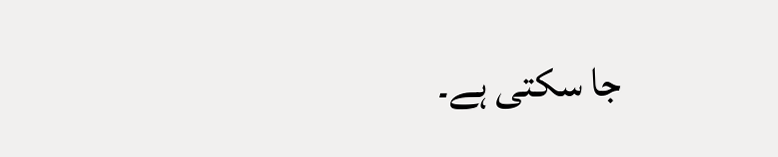جا سکتی ہے۔